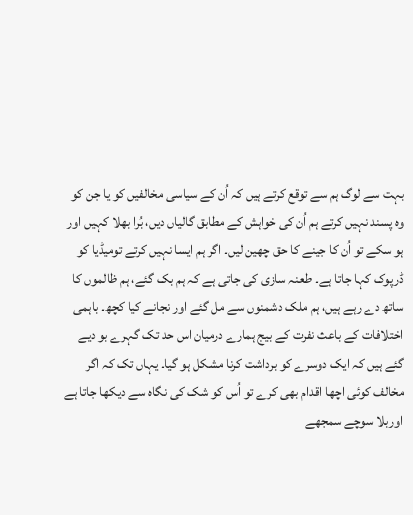بہت سے لوگ ہم سے توقع کرتے ہیں کہ اُن کے سیاسی مخالفیں کو یا جن کو وہ پسند نہیں کرتے ہم اُن کی خواہش کے مطابق گالیاں دیں، بُرا بھلا کہیں اور ہو سکے تو اُن کا جینے کا حق چھین لیں۔ اگر ہم ایسا نہیں کرتے تومیڈیا کو ڈرپوک کہا جاتا ہے۔ طعنہ سازی کی جاتی ہے کہ ہم بک گئے، ہم ظالموں کا ساتھ دے رہے ہیں، ہم ملک دشمنوں سے مل گئے اور نجانے کیا کچھ۔ باہمی اختلافات کے باعث نفرت کے بیج ہمارے درمیان اس حد تک گہرے بو دیے گئے ہیں کہ ایک دوسرے کو برداشت کرنا مشکل ہو گیا۔ یہاں تک کہ اگر مخالف کوئی اچھا اقدام بھی کرے تو اُس کو شک کی نگاہ سے دیکھا جاتا ہے اوربلا سوچے سمجھے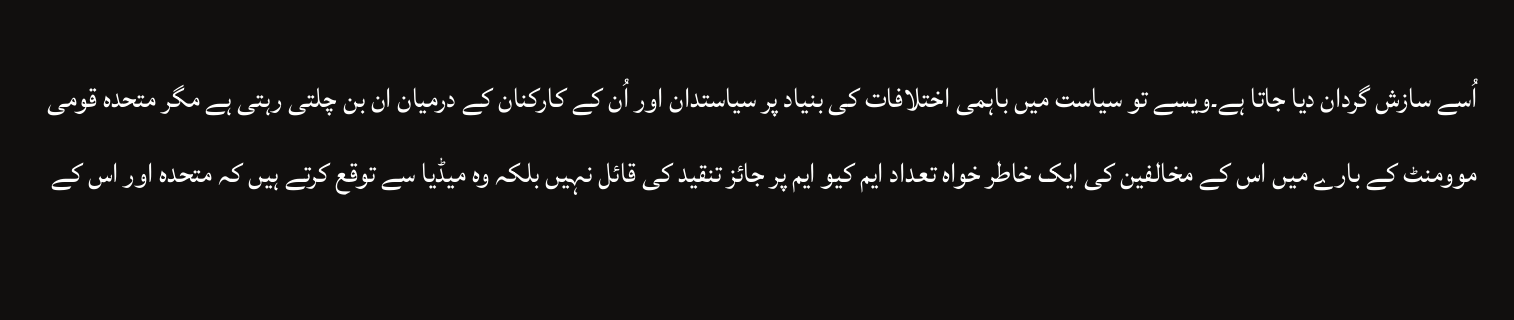اُسے سازش گردان دیا جاتا ہے۔ویسے تو سیاست میں باہمی اختلافات کی بنیاد پر سیاستدان اور اُن کے کارکنان کے درمیان ان بن چلتی رہتی ہے مگر متحدہ قومی موومنٹ کے بارے میں اس کے مخالفین کی ایک خاطر خواہ تعداد ایم کیو ایم پر جائز تنقید کی قائل نہیں بلکہ وہ میڈیا سے توقع کرتے ہیں کہ متحدہ اور اس کے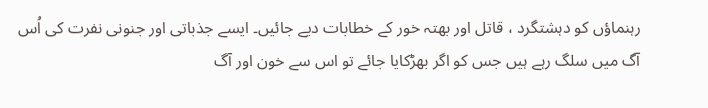رہنماؤں کو دہشتگرد ، قاتل اور بھتہ خور کے خطابات دیے جائیں۔ ایسے جذباتی اور جنونی نفرت کی اُس آگ میں سلگ رہے ہیں جس کو اگر بھڑکایا جائے تو اس سے خون اور آگ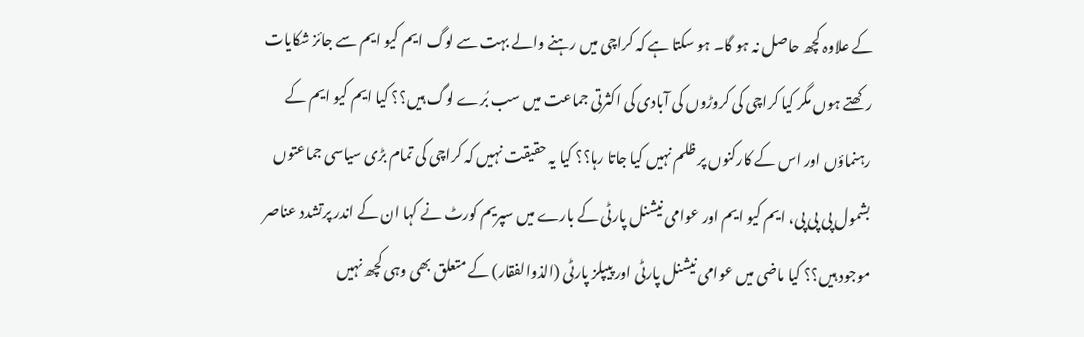کے علاوہ کچھ حاصل نہ ہو گا۔ ہو سکتا ہے کہ کراچی میں رہنے والے بہت سے لوگ ایم کیو ایم سے جائز شکایات رکھتے ہوں مگر کیا کراچی کی کروڑوں کی آبادی کی اکثرتی جماعت میں سب بُرے لوگ ہیں؟؟ کیا ایم کیو ایم کے رہنماؤں اور اس کے کارکنوں پر ظلم نہیں کیا جاتا رہا؟؟ کیا یہ حقیقت نہیں کہ کراچی کی تمام بڑی سیاسی جماعتوں بشمول پی پی پی، ایم کیو ایم اور عوامی نیشنل پارٹی کے بارے میں سپریم کورٹ نے کہا ان کے اندر پرتشدد عناصر موجود ہیں؟؟ کیا ماضی میں عوامی نیشنل پارٹی اور پیپلز پارٹی (الذوالفقار) کے متعلق بھی وہی کچھ نہیں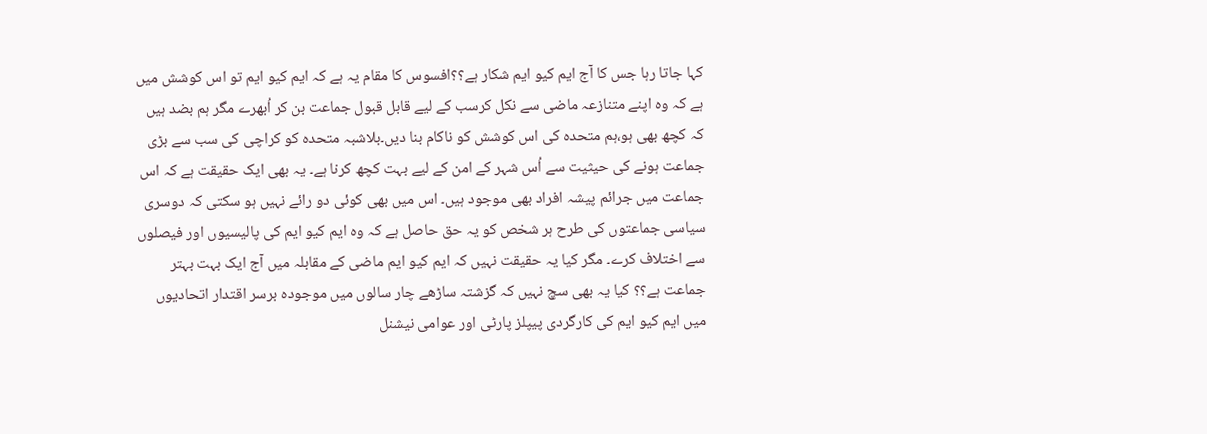کہا جاتا رہا جس کا آج ایم کیو ایم شکار ہے؟؟افسوس کا مقام یہ ہے کہ ایم کیو ایم تو اس کوشش میں ہے کہ وہ اپنے متنازعہ ماضی سے نکل کرسب کے لیے قابل قبول جماعت بن کر اُبھرے مگر ہم بضد ہیں کہ کچھ بھی ہو،ہم متحدہ کی اس کوشش کو ناکام بنا دیں۔بلاشبہ متحدہ کو کراچی کی سب سے بڑی جماعت ہونے کی حیثیت سے اُس شہر کے امن کے لیے بہت کچھ کرنا ہے۔ یہ بھی ایک حقیقت ہے کہ اس جماعت میں جرائم پیشہ افراد بھی موجود ہیں۔ اس میں بھی کوئی دو رائے نہیں ہو سکتی کہ دوسری سیاسی جماعتوں کی طرح ہر شخص کو یہ حق حاصل ہے کہ وہ ایم کیو ایم کی پالیسیوں اور فیصلوں سے اختلاف کرے۔ مگر کیا یہ حقیقت نہیں کہ ایم کیو ایم ماضی کے مقابلہ میں آج ایک بہت بہتر جماعت ہے؟؟ کیا یہ بھی سچ نہیں کہ گزشتہ ساڑھے چار سالوں میں موجودہ برسر اقتدار اتحادیوں میں ایم کیو ایم کی کارگردی پیپلز پارٹی اور عوامی نیشنل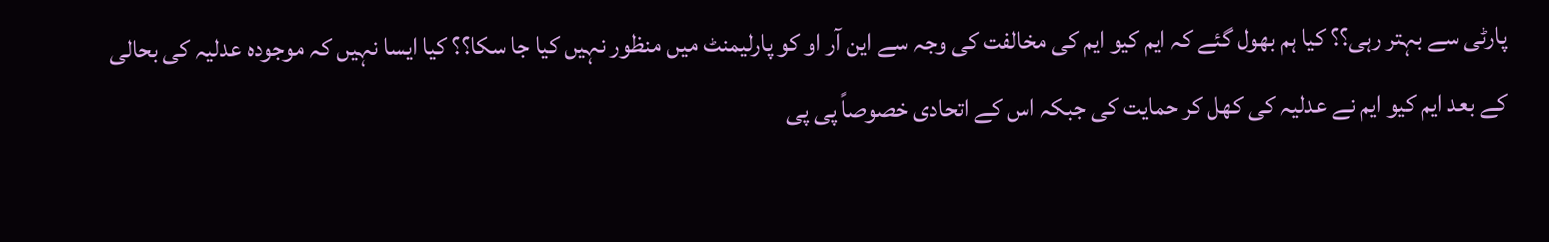پارٹی سے بہتر رہی؟؟ کیا ہم بھول گئے کہ ایم کیو ایم کی مخالفت کی وجہ سے این آر او کو پارلیمنٹ میں منظور نہیں کیا جا سکا؟؟ کیا ایسا نہیں کہ موجودہ عدلیہ کی بحالی کے بعد ایم کیو ایم نے عدلیہ کی کھل کر حمایت کی جبکہ اس کے اتحادی خصوصاً پی پی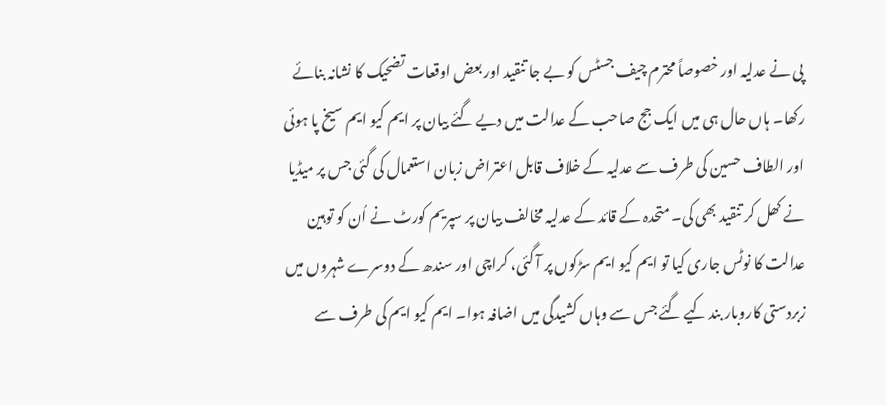پی نے عدلیہ اور خصوصاً محترم چیف جسٹس کو بے جا تنقید اور بعض اوقعات تضحیک کا نشانہ بنائے رکھا۔ ہاں حال ہی میں ایک جج صاحب کے عدالت میں دیے گئے بیان پر ایم کیو ایم سیخ پا ہوئی اور الطاف حسین کی طرف سے عدلیہ کے خلاف قابل اعتراض زبان استعمال کی گئی جس پر میڈیا نے کھل کر تنقید بھی کی۔ متحدہ کے قائد کے عدلیہ مخالف بیان پر سپریم کورٹ نے اُن کو توہین عدالت کا نوٹس جاری کیا تو ایم کیو ایم سڑکوں پر آ گئی، کراچی اور سندھ کے دوسرے شہروں میں زبردستی کاروبار بند کیے گئے جس سے وہاں کشیدگی میں اضافہ ہوا۔ ایم کیو ایم کی طرف سے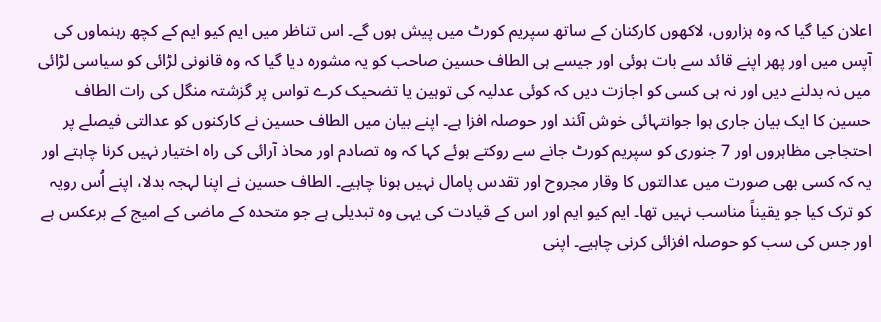اعلان کیا گیا کہ وہ ہزاروں، لاکھوں کارکنان کے ساتھ سپریم کورٹ میں پیش ہوں گے۔ اس تناظر میں ایم کیو ایم کے کچھ رہنماوں کی آپس میں اور پھر اپنے قائد سے بات ہوئی اور جیسے ہی الطاف حسین صاحب کو یہ مشورہ دیا گیا کہ وہ قانونی لڑائی کو سیاسی لڑائی میں نہ بدلنے دیں اور نہ ہی کسی کو اجازت دیں کہ کوئی عدلیہ کی توہین یا تضحیک کرے تواس پر گزشتہ منگل کی رات الطاف حسین کا ایک بیان جاری ہوا جوانتہائی خوش آئند اور حوصلہ افزا ہے۔ اپنے بیان میں الطاف حسین نے کارکنوں کو عدالتی فیصلے پر احتجاجی مظاہروں اور 7 جنوری کو سپریم کورٹ جانے سے روکتے ہوئے کہا کہ وہ تصادم اور محاذ آرائی کی راہ اختیار نہیں کرنا چاہتے اور یہ کہ کسی بھی صورت میں عدالتوں کا وقار مجروح اور تقدس پامال نہیں ہونا چاہیے۔ الطاف حسین نے اپنا لہجہ بدلا، اپنے اُس رویہ کو ترک کیا جو یقیناً مناسب نہیں تھا۔ ایم کیو ایم اور اس کے قیادت کی یہی وہ تبدیلی ہے جو متحدہ کے ماضی کے امیج کے برعکس ہے اور جس کی سب کو حوصلہ افزائی کرنی چاہیے۔ اپنی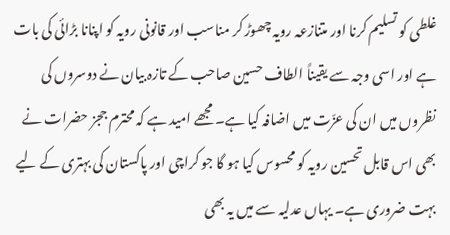غلطی کو تسلیم کرنا اور متنازعہ رویہ چھوڑ کر مناسب اور قانونی رویہ کو اپنانا بڑائی کی بات ہے اور اسی وجہ سے یقیناً الطاف حسین صاحب کے تازہ بیان نے دوسروں کی نظروں میں ان کی عزّت میں اضافہ کیا ہے۔ مجھے امید ہے کہ محترم ججز حضرات نے بھی اس قابل تحسین رویہ کو محسوس کیا ہو گا جو کراچی اور پاکستان کی بہتری کے لیے بہت ضروری ہے۔ یہاں عدلیہ سے میں یہ بھی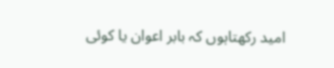امید رکھتاہوں کہ بابر اعوان یا کوئی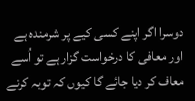دوسرا اگر اپنے کسی کیے پر شرمندہ ہے اور معافی کا درخواست گزار ہے تو اُسے معاف کر دیا جائے گا کیوں کہ توبہ کرنے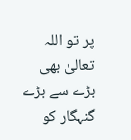پر تو اللہ تعالیٰ بھی بڑے سے بڑے گنہگار کو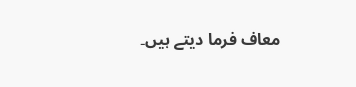معاف فرما دیتے ہیں۔